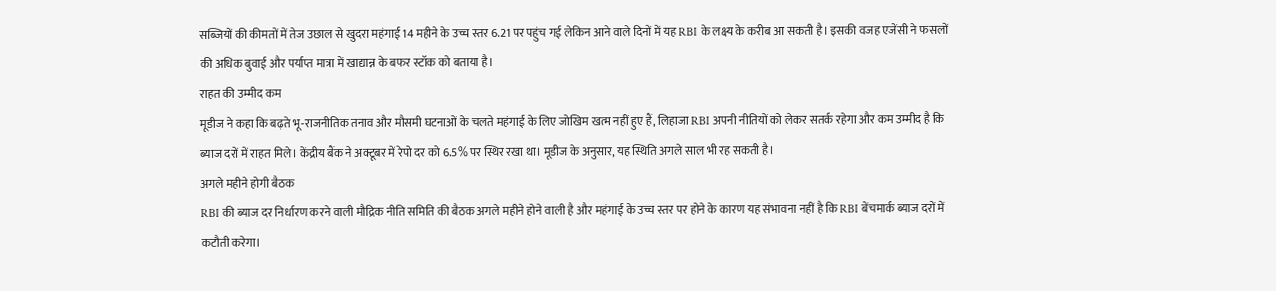सब्जियों की कीमतों में तेज उछाल से खुदरा महंगाई 14 महीने के उच्च स्तर 6.21 पर पहुंच गई लेकिन आने वाले दिनों में यह RBI के लक्ष्य के करीब आ सकती है। इसकी वजह एजेंसी ने फसलों की अधिक बुवाई और पर्याप्त मात्रा में खाद्यान्न के बफर स्टॉक को बताया है।
राहत की उम्मीद कम
मूडीज ने कहा कि बढ़ते भू-राजनीतिक तनाव और मौसमी घटनाओं के चलते महंगाई के लिए जोखिम खत्म नहीं हुए हैं, लिहाजा RBI अपनी नीतियों को लेकर सतर्क रहेगा और कम उम्मीद है कि ब्याज दरों में राहत मिले। केंद्रीय बैंक ने अक्टूबर में रेपो दर को 6.5% पर स्थिर रखा था। मूडीज के अनुसार, यह स्थिति अगले साल भी रह सकती है।
अगले महीने होगी बैठक
RBI की ब्याज दर निर्धारण करने वाली मौद्रिक नीति समिति की बैठक अगले महीने होने वाली है और महंगाई के उच्च स्तर पर होने के कारण यह संभावना नहीं है कि RBI बेंचमार्क ब्याज दरों में कटौती करेगा।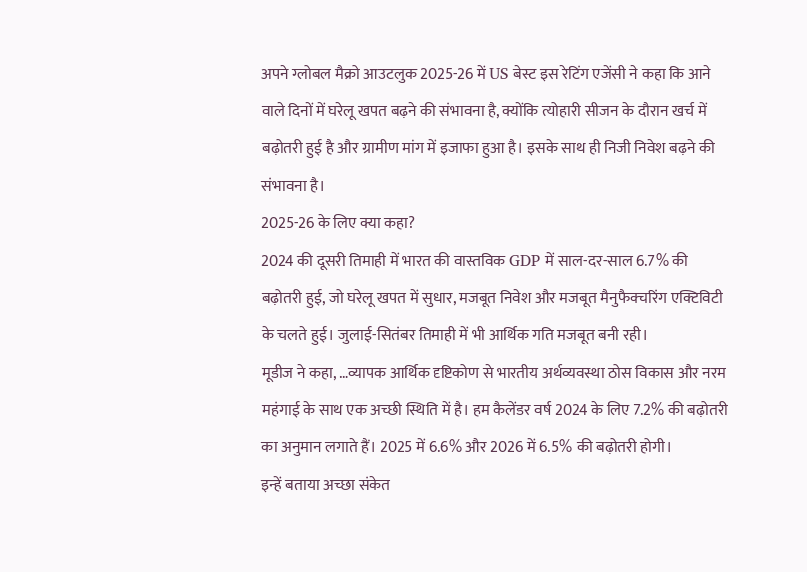अपने ग्लोबल मैक्रो आउटलुक 2025-26 में US बेस्ट इस रेटिंग एजेंसी ने कहा कि आने वाले दिनों में घरेलू खपत बढ़ने की संभावना है, क्योंकि त्योहारी सीजन के दौरान खर्च में बढ़ोतरी हुई है और ग्रामीण मांग में इजाफा हुआ है। इसके साथ ही निजी निवेश बढ़ने की संभावना है।
2025-26 के लिए क्या कहा?
2024 की दूसरी तिमाही में भारत की वास्तविक GDP में साल-दर-साल 6.7% की बढ़ोतरी हुई, जो घरेलू खपत में सुधार, मजबूत निवेश और मजबूत मैनुफैक्चरिंग एक्टिविटी के चलते हुई। जुलाई-सितंबर तिमाही में भी आर्थिक गति मजबूत बनी रही।
मूडीज ने कहा, …व्यापक आर्थिक दृष्टिकोण से भारतीय अर्थव्यवस्था ठोस विकास और नरम महंगाई के साथ एक अच्छी स्थिति में है। हम कैलेंडर वर्ष 2024 के लिए 7.2% की बढ़ोतरी का अनुमान लगाते हैं। 2025 में 6.6% और 2026 में 6.5% की बढ़ोतरी होगी।
इन्हें बताया अच्छा संकेत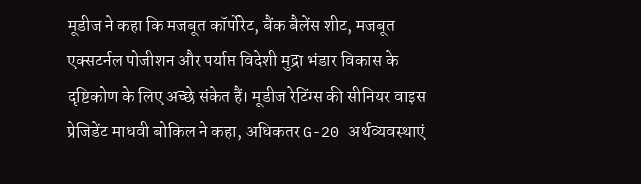मूडीज ने कहा कि मजबूत कॉर्पोरेट, बैंक बैलेंस शीट, मजबूत एक्सटर्नल पोजीशन और पर्याप्त विदेशी मुद्रा भंडार विकास के दृष्टिकोण के लिए अच्छे संकेत हैं। मूडीज रेटिंग्स की सीनियर वाइस प्रेजिडेंट माधवी बोकिल ने कहा, अधिकतर G-20 अर्थव्यवस्थाएं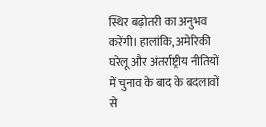स्थिर बढ़ोतरी का अनुभव करेंगी। हालांकि, अमेरिकी घरेलू और अंतर्राष्ट्रीय नीतियों में चुनाव के बाद के बदलावों से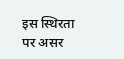इस स्थिरता पर असर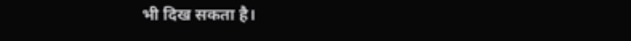भी दिख सकता है।